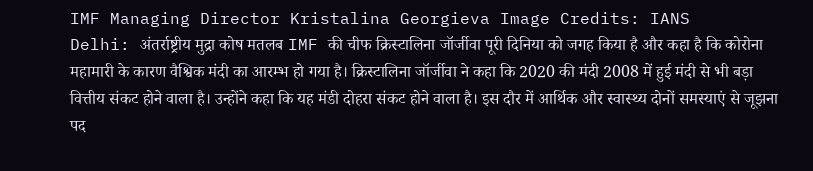IMF Managing Director Kristalina Georgieva Image Credits: IANS
Delhi: अंतर्राष्ट्रीय मुद्रा कोष मतलब IMF की चीफ क्रिस्टालिना जॉर्जीवा पूरी दिनिया को जगह किया है और कहा है कि कोरोना महामारी के कारण वैश्विक मंदी का आरम्भ हो गया है। क्रिस्टालिना जॉर्जीवा ने कहा कि 2020 की मंदी 2008 में हुई मंदी से भी बड़ा वित्तीय संकट होने वाला है। उन्होंने कहा कि यह मंडी दोहरा संकट होने वाला है। इस दौर में आर्थिक और स्वास्थ्य दोनों समस्याएं से जूझना पद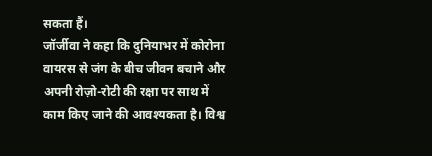सकता हैं।
जॉर्जीवा ने कहा कि दुनियाभर में कोरोना वायरस से जंग के बीच जीवन बचाने और अपनी रोज़ो-रोटी की रक्षा पर साथ में काम किए जाने की आवश्यकता है। विश्व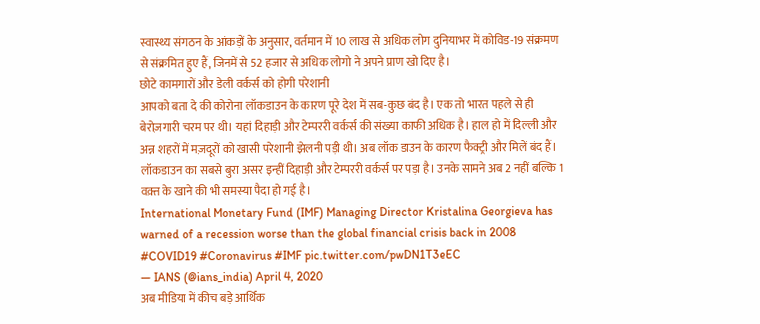स्वास्थ्य संगठन के आंकड़ों के अनुसार, वर्तमान में 10 लाख से अधिक लोग दुनियाभर में कोविड-19 संक्रमण से संक्रमित हुए हैं, जिनमें से 52 हजार से अधिक लोगो ने अपने प्राण खो दिए है।
छोटे कामगारों और डेली वर्कर्स को होगी परेशानी
आपको बता दे की कोरोना लॉकडाउन के कारण पूरे देश में सब-कुछ बंद है। एक तो भारत पहले से ही बेरोज़गारी चरम पर थी। यहां दिहाड़ी और टेम्पररी वर्कर्स की संख्या काफी अधिक है। हाल हो में दिल्ली और अन्न शहरों में मज़दूरों को खासी परेशानी झेलनी पड़ी थी। अब लॉक डाउन के कारण फैक्ट्री और मिलें बंद हैं। लॉकडाउन का सबसे बुरा असर इन्हीं दिहाड़ी और टेम्पररी वर्कर्स पर पड़ा है। उनके सामने अब 2 नहीं बल्कि 1 वक़्त के खाने की भी समस्या पैदा हो गई है।
International Monetary Fund (IMF) Managing Director Kristalina Georgieva has warned of a recession worse than the global financial crisis back in 2008 #COVID19 #Coronavirus #IMF pic.twitter.com/pwDN1T3eEC
— IANS (@ians_india) April 4, 2020
अब मीडिया में कीच बड़े आर्थिक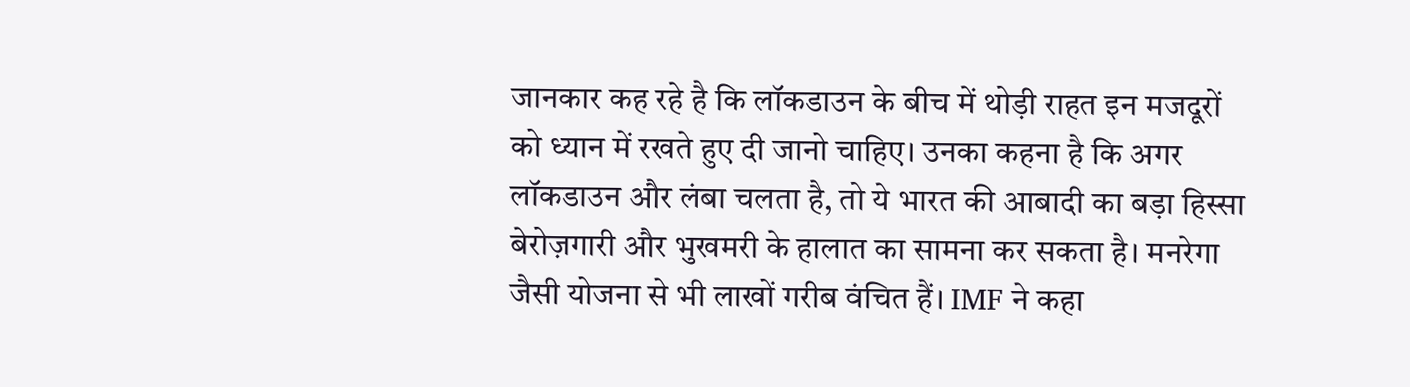जानकार कह रहे है कि लॉकडाउन के बीच में थोड़ी राहत इन मजदूरों को ध्यान में रखते हुए दी जानो चाहिए। उनका कहना है कि अगर लॉकडाउन और लंबा चलता है, तो ये भारत की आबादी का बड़ा हिस्सा बेरोज़गारी और भुखमरी के हालात का सामना कर सकता है। मनरेगा जैसी योजना से भी लाखों गरीब वंचित हैं। IMF ने कहा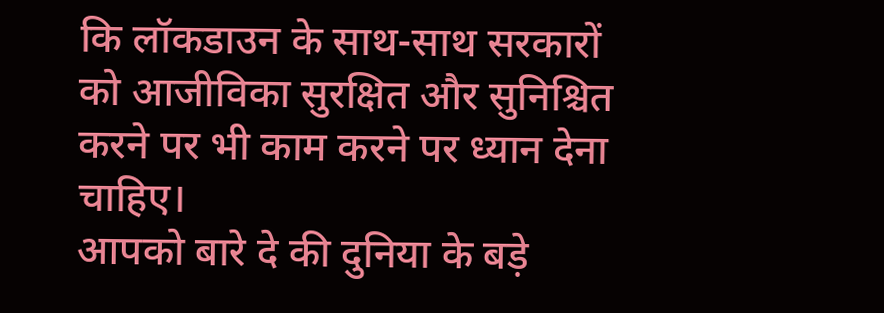कि लॉकडाउन के साथ-साथ सरकारों को आजीविका सुरक्षित और सुनिश्चित करने पर भी काम करने पर ध्यान देना चाहिए।
आपको बारे दे की दुनिया के बड़े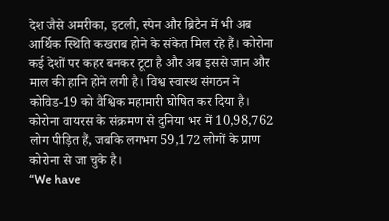देश जैसे अमरीका, इटली, स्पेन और ब्रिटैन में भी अब आर्थिक स्थिति कखराब होने के संकेत मिल रहे हैं। कोरोना कई देशों पर कहर बनकर टूटा है और अब इससे जान और माल की हानि होने लगी है। विश्व स्वास्थ संगठन ने कोविड-19 को वैश्विक महामारी घोषित कर दिया है। कोरोना वायरस के संक्रमण से दुनिया भर में 10,98,762 लोग पीड़ित हैं, जबकि लगभग 59,172 लोगों के प्राण कोरोना से जा चुके है।
“We have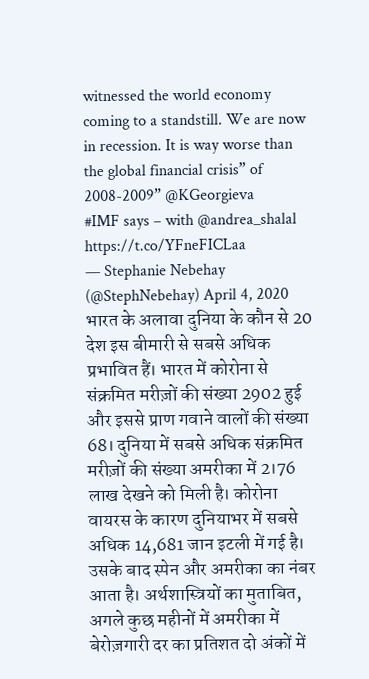witnessed the world economy coming to a standstill. We are now in recession. It is way worse than the global financial crisis” of 2008-2009” @KGeorgieva #IMF says – with @andrea_shalal https://t.co/YFneFICLaa
— Stephanie Nebehay (@StephNebehay) April 4, 2020
भारत के अलावा दुनिया के कौन से 20 देश इस बीमारी से सबसे अधिक प्रभावित हैं। भारत में कोरोना से संक्रमित मरीज़ों की संख्या 2902 हुई और इससे प्राण गवाने वालों की संख्या 68। दुनिया में सबसे अधिक संक्रमित मरीज़ों की संख्या अमरीका में 2।76 लाख देखने को मिली है। कोरोना वायरस के कारण दुनियाभर में सबसे अधिक 14,681 जान इटली में गई है। उसके बाद स्पेन और अमरीका का नंबर आता है। अर्थशास्त्रियों का मुताबित, अगले कुछ महीनों में अमरीका में बेरोज़गारी दर का प्रतिशत दो अंकों में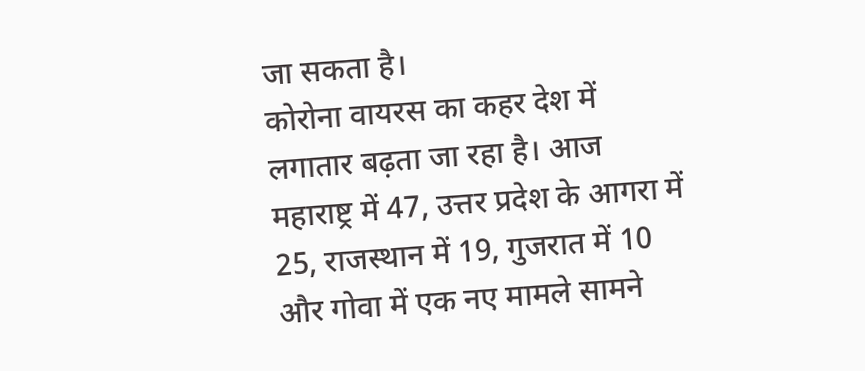जा सकता है।
कोरोना वायरस का कहर देश में लगातार बढ़ता जा रहा है। आज महाराष्ट्र में 47, उत्तर प्रदेश के आगरा में 25, राजस्थान में 19, गुजरात में 10 और गोवा में एक नए मामले सामने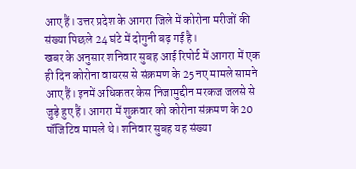आए हैं। उत्तर प्रदेश के आगरा जिले में कोरोना मरीजों की संख्या पिछले 24 घंटे में दोगुनी बढ़ गई है।
खबर के अनुसार शनिवार सुबह आई रिपोर्ट में आगरा में एक ही दिन कोरोना वायरस से संक्रमण के 25 नए मामले सामने आए हैं। इनमें अधिकतर केस निजामुद्दीन मरकज जलसे से जुड़े हुए हैं। आगरा में शुक्रवार को कोरोना संक्रमण के 20 पॉजिटिव मामले थे। शनिवार सुबह यह संख्या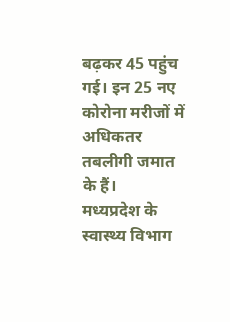बढ़कर 45 पहुंच गई। इन 25 नए कोरोना मरीजों में अधिकतर तबलीगी जमात के हैं।
मध्यप्रदेश के स्वास्थ्य विभाग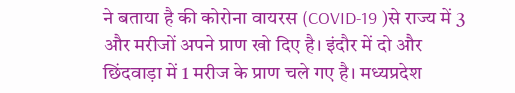ने बताया है की कोरोना वायरस (COVID-19 )से राज्य में 3 और मरीजों अपने प्राण खो दिए है। इंदौर में दो और छिंदवाड़ा में 1 मरीज के प्राण चले गए है। मध्यप्रदेश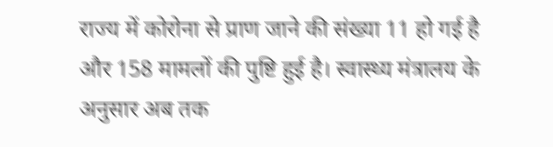राज्य में कोरोना से प्राण जाने की संख्या 11 हो गई है और 158 मामलों की पुष्टि हुई है। स्वास्थ्य मंत्रालय के अनुसार अब तक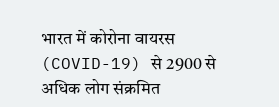भारत में कोरोना वायरस (COVID-19) से 2900 से अधिक लोग संक्रमित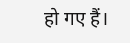हो गए हैं।